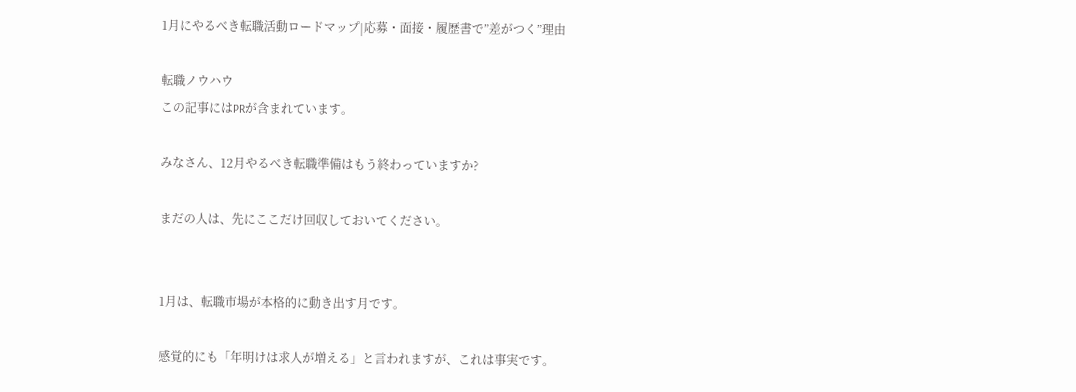1月にやるべき転職活動ロードマップ|応募・面接・履歴書で”差がつく”理由

転職ノウハウ
この記事にはPRが含まれています。

みなさん、12月やるべき転職準備はもう終わっていますか?

まだの人は、先にここだけ回収しておいてください。


1月は、転職市場が本格的に動き出す月です。

感覚的にも「年明けは求人が増える」と言われますが、これは事実です。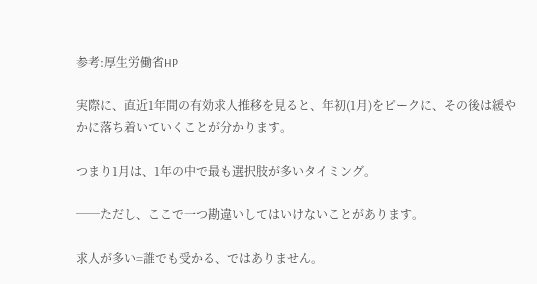参考:厚生労働省HP

実際に、直近1年間の有効求人推移を見ると、年初(1月)をピークに、その後は緩やかに落ち着いていくことが分かります。

つまり1月は、1年の中で最も選択肢が多いタイミング。

──ただし、ここで一つ勘違いしてはいけないことがあります。

求人が多い=誰でも受かる、ではありません。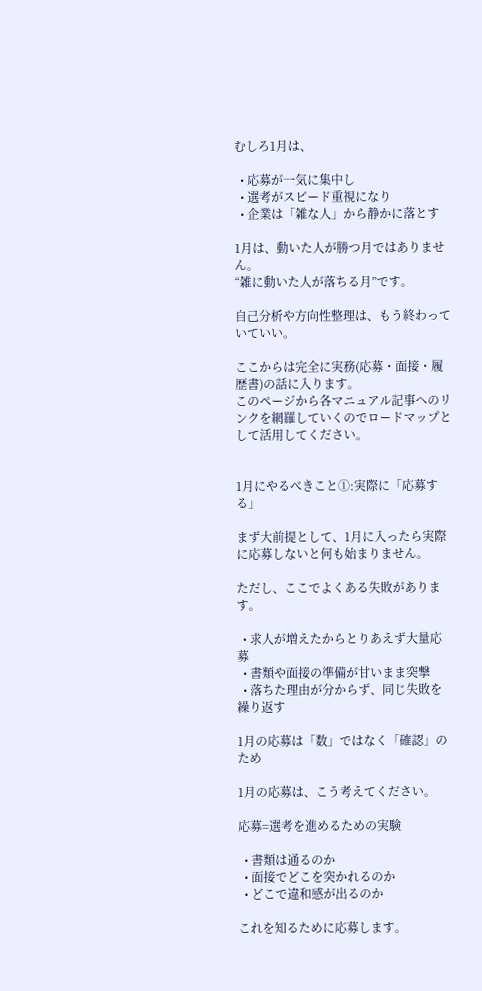むしろ1月は、

  • 応募が一気に集中し
  • 選考がスピード重視になり
  • 企業は「雑な人」から静かに落とす

1月は、動いた人が勝つ月ではありません。
“雑に動いた人が落ちる月”です。

自己分析や方向性整理は、もう終わっていていい。

ここからは完全に実務(応募・面接・履歴書)の話に入ります。
このページから各マニュアル記事へのリンクを網羅していくのでロードマップとして活用してください。


1月にやるべきこと①:実際に「応募する」

まず大前提として、1月に入ったら実際に応募しないと何も始まりません。

ただし、ここでよくある失敗があります。

  • 求人が増えたからとりあえず大量応募
  • 書類や面接の準備が甘いまま突撃
  • 落ちた理由が分からず、同じ失敗を繰り返す

1月の応募は「数」ではなく「確認」のため

1月の応募は、こう考えてください。

応募=選考を進めるための実験

  • 書類は通るのか
  • 面接でどこを突かれるのか
  • どこで違和感が出るのか

これを知るために応募します。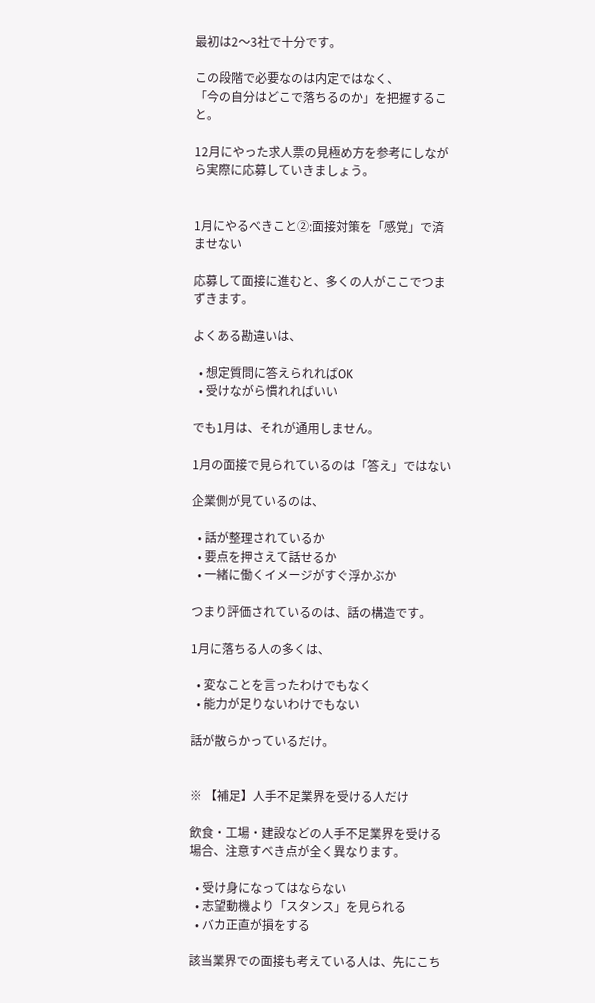最初は2〜3社で十分です。

この段階で必要なのは内定ではなく、
「今の自分はどこで落ちるのか」を把握すること。

12月にやった求人票の見極め方を参考にしながら実際に応募していきましょう。


1月にやるべきこと②:面接対策を「感覚」で済ませない

応募して面接に進むと、多くの人がここでつまずきます。

よくある勘違いは、

  • 想定質問に答えられればOK
  • 受けながら慣れればいい

でも1月は、それが通用しません。

1月の面接で見られているのは「答え」ではない

企業側が見ているのは、

  • 話が整理されているか
  • 要点を押さえて話せるか
  • 一緒に働くイメージがすぐ浮かぶか

つまり評価されているのは、話の構造です。

1月に落ちる人の多くは、

  • 変なことを言ったわけでもなく
  • 能力が足りないわけでもない

話が散らかっているだけ。


※ 【補足】人手不足業界を受ける人だけ

飲食・工場・建設などの人手不足業界を受ける場合、注意すべき点が全く異なります。

  • 受け身になってはならない
  • 志望動機より「スタンス」を見られる
  • バカ正直が損をする

該当業界での面接も考えている人は、先にこち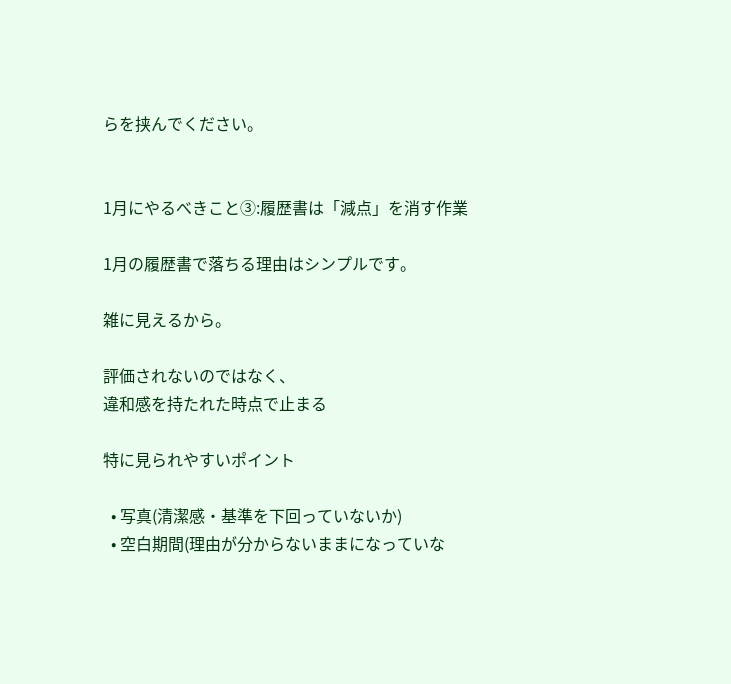らを挟んでください。


1月にやるべきこと③:履歴書は「減点」を消す作業

1月の履歴書で落ちる理由はシンプルです。

雑に見えるから。

評価されないのではなく、
違和感を持たれた時点で止まる

特に見られやすいポイント

  • 写真(清潔感・基準を下回っていないか)
  • 空白期間(理由が分からないままになっていな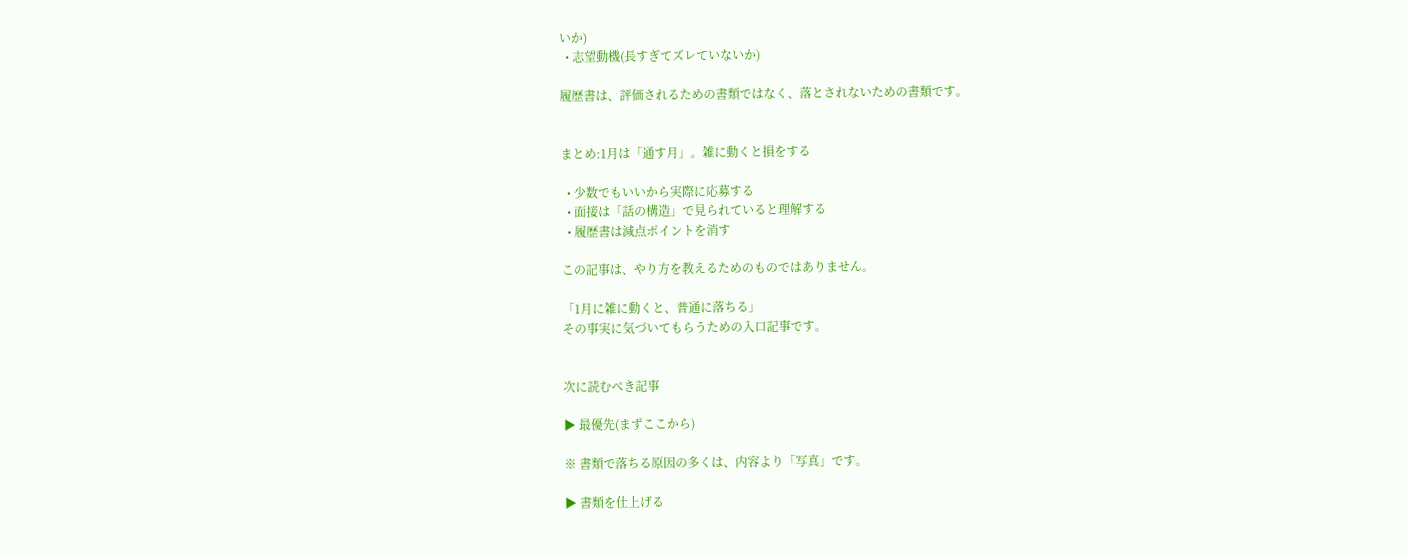いか)
  • 志望動機(長すぎてズレていないか)

履歴書は、評価されるための書類ではなく、落とされないための書類です。


まとめ:1月は「通す月」。雑に動くと損をする

  • 少数でもいいから実際に応募する
  • 面接は「話の構造」で見られていると理解する
  • 履歴書は減点ポイントを消す

この記事は、やり方を教えるためのものではありません。

「1月に雑に動くと、普通に落ちる」
その事実に気づいてもらうための入口記事です。


次に読むべき記事

▶ 最優先(まずここから)

※ 書類で落ちる原因の多くは、内容より「写真」です。

▶ 書類を仕上げる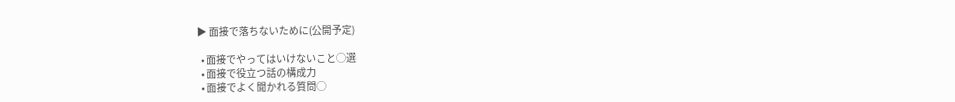▶ 面接で落ちないために(公開予定)

  • 面接でやってはいけないこと◯選
  • 面接で役立つ話の構成力
  • 面接でよく聞かれる質問◯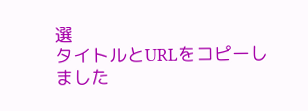選
タイトルとURLをコピーしました